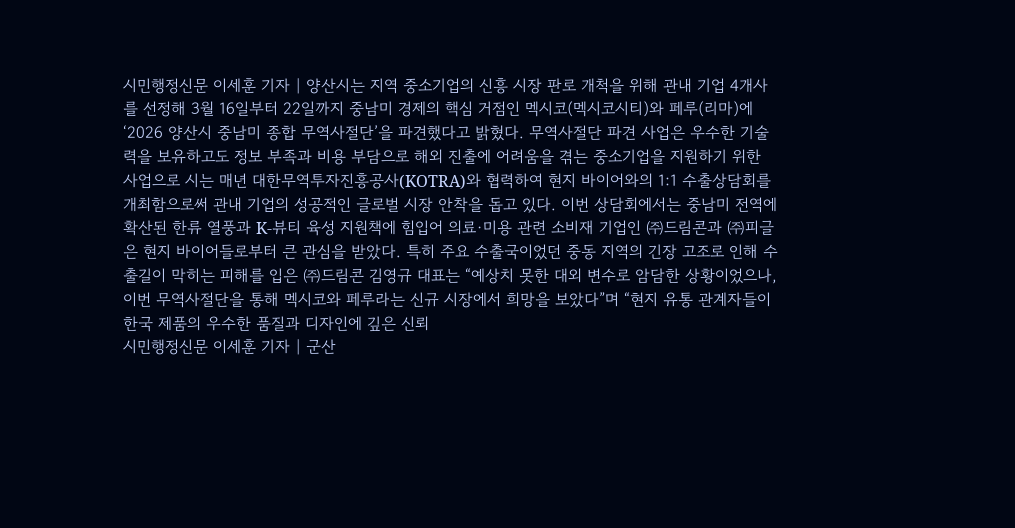시민행정신문 이세훈 기자 | 양산시는 지역 중소기업의 신흥 시장 판로 개척을 위해 관내 기업 4개사를 선정해 3월 16일부터 22일까지 중남미 경제의 핵심 거점인 멕시코(멕시코시티)와 페루(리마)에 ‘2026 양산시 중남미 종합 무역사절단’을 파견했다고 밝혔다. 무역사절단 파견 사업은 우수한 기술력을 보유하고도 정보 부족과 비용 부담으로 해외 진출에 어려움을 겪는 중소기업을 지원하기 위한 사업으로 시는 매년 대한무역투자진흥공사(KOTRA)와 협력하여 현지 바이어와의 1:1 수출상담회를 개최함으로써 관내 기업의 성공적인 글로벌 시장 안착을 돕고 있다. 이번 상담회에서는 중남미 전역에 확산된 한류 열풍과 K-뷰티 육성 지원책에 힘입어 의료·미용 관련 소비재 기업인 ㈜드림콘과 ㈜피글은 현지 바이어들로부터 큰 관심을 받았다. 특히 주요 수출국이었던 중동 지역의 긴장 고조로 인해 수출길이 막히는 피해를 입은 ㈜드림콘 김영규 대표는 “예상치 못한 대외 변수로 암담한 상황이었으나, 이번 무역사절단을 통해 멕시코와 페루라는 신규 시장에서 희망을 보았다”며 “현지 유통 관계자들이 한국 제품의 우수한 품질과 디자인에 깊은 신뢰
시민행정신문 이세훈 기자 | 군산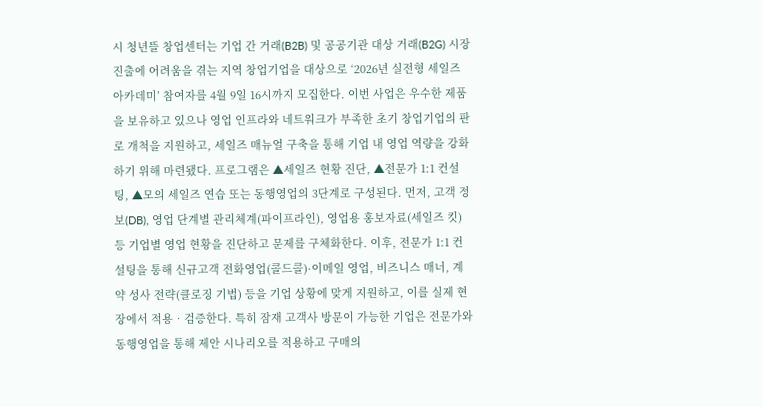시 청년뜰 창업센터는 기업 간 거래(B2B) 및 공공기관 대상 거래(B2G) 시장 진출에 어려움을 겪는 지역 창업기업을 대상으로 ‘2026년 실전형 세일즈 아카데미’ 참여자를 4월 9일 16시까지 모집한다. 이번 사업은 우수한 제품을 보유하고 있으나 영업 인프라와 네트워크가 부족한 초기 창업기업의 판로 개척을 지원하고, 세일즈 매뉴얼 구축을 통해 기업 내 영업 역량을 강화하기 위해 마련됐다. 프로그램은 ▲세일즈 현황 진단, ▲전문가 1:1 컨설팅, ▲모의 세일즈 연습 또는 동행영업의 3단계로 구성된다. 먼저, 고객 정보(DB), 영업 단계별 관리체계(파이프라인), 영업용 홍보자료(세일즈 킷) 등 기업별 영업 현황을 진단하고 문제를 구체화한다. 이후, 전문가 1:1 컨설팅을 통해 신규고객 전화영업(콜드콜)·이메일 영업, 비즈니스 매너, 계약 성사 전략(클로징 기법) 등을 기업 상황에 맞게 지원하고, 이를 실제 현장에서 적용‧검증한다. 특히 잠재 고객사 방문이 가능한 기업은 전문가와 동행영업을 통해 제안 시나리오를 적용하고 구매의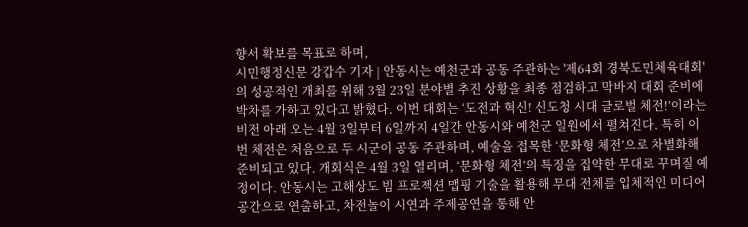향서 확보를 목표로 하며,
시민행정신문 강갑수 기자 | 안동시는 예천군과 공동 주관하는 '제64회 경북도민체육대회'의 성공적인 개최를 위해 3월 23일 분야별 추진 상황을 최종 점검하고 막바지 대회 준비에 박차를 가하고 있다고 밝혔다. 이번 대회는 ‘도전과 혁신! 신도청 시대 글로벌 체전!’이라는 비전 아래 오는 4월 3일부터 6일까지 4일간 안동시와 예천군 일원에서 펼쳐진다. 특히 이번 체전은 처음으로 두 시군이 공동 주관하며, 예술을 접목한 ‘문화형 체전’으로 차별화해 준비되고 있다. 개회식은 4월 3일 열리며, ‘문화형 체전’의 특징을 집약한 무대로 꾸며질 예정이다. 안동시는 고해상도 빔 프로젝션 맵핑 기술을 활용해 무대 전체를 입체적인 미디어 공간으로 연출하고, 차전놀이 시연과 주제공연을 통해 안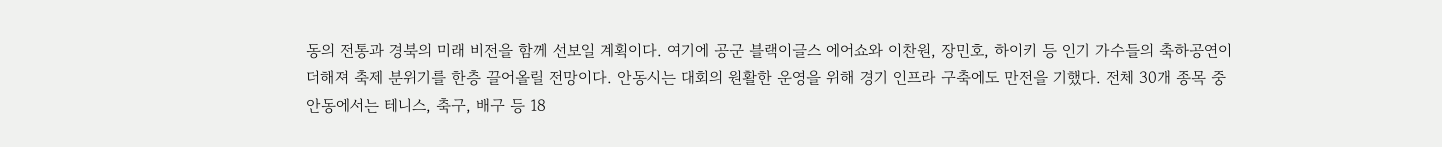동의 전통과 경북의 미래 비전을 함께 선보일 계획이다. 여기에 공군 블랙이글스 에어쇼와 이찬원, 장민호, 하이키 등 인기 가수들의 축하공연이 더해져 축제 분위기를 한층 끌어올릴 전망이다. 안동시는 대회의 원활한 운영을 위해 경기 인프라 구축에도 만전을 기했다. 전체 30개 종목 중 안동에서는 테니스, 축구, 배구 등 18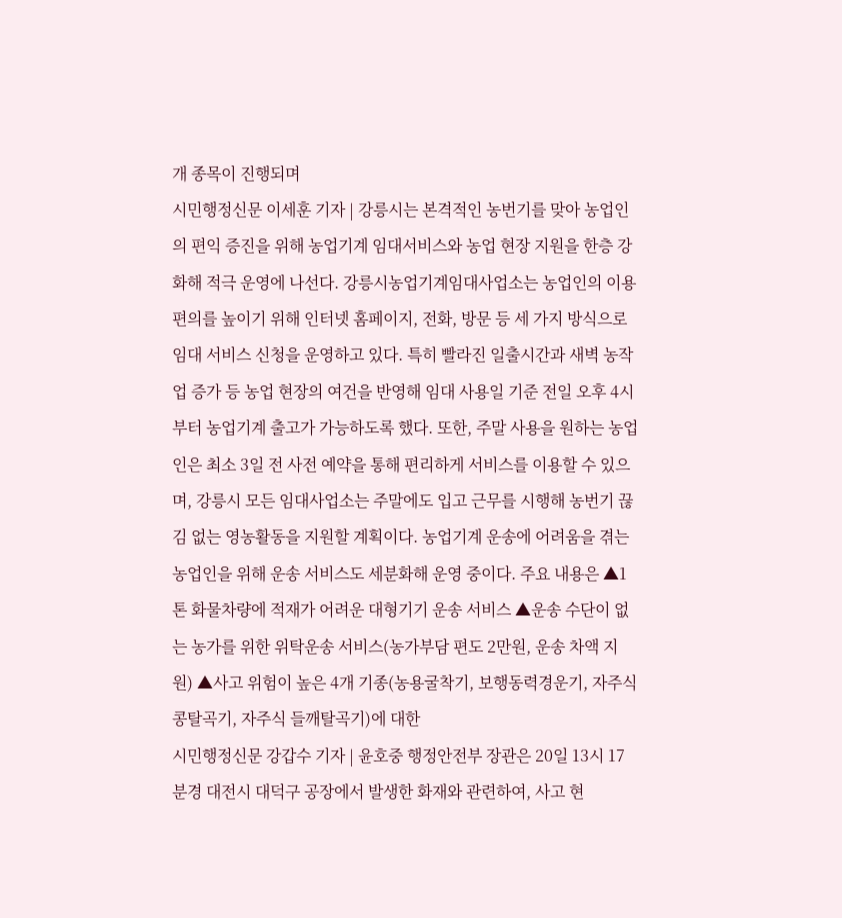개 종목이 진행되며
시민행정신문 이세훈 기자 | 강릉시는 본격적인 농번기를 맞아 농업인의 편익 증진을 위해 농업기계 임대서비스와 농업 현장 지원을 한층 강화해 적극 운영에 나선다. 강릉시농업기계임대사업소는 농업인의 이용 편의를 높이기 위해 인터넷 홈페이지, 전화, 방문 등 세 가지 방식으로 임대 서비스 신청을 운영하고 있다. 특히 빨라진 일출시간과 새벽 농작업 증가 등 농업 현장의 여건을 반영해 임대 사용일 기준 전일 오후 4시부터 농업기계 출고가 가능하도록 했다. 또한, 주말 사용을 원하는 농업인은 최소 3일 전 사전 예약을 통해 편리하게 서비스를 이용할 수 있으며, 강릉시 모든 임대사업소는 주말에도 입고 근무를 시행해 농번기 끊김 없는 영농활동을 지원할 계획이다. 농업기계 운송에 어려움을 겪는 농업인을 위해 운송 서비스도 세분화해 운영 중이다. 주요 내용은 ▲1톤 화물차량에 적재가 어려운 대형기기 운송 서비스 ▲운송 수단이 없는 농가를 위한 위탁운송 서비스(농가부담 편도 2만원, 운송 차액 지원) ▲사고 위험이 높은 4개 기종(농용굴착기, 보행동력경운기, 자주식 콩탈곡기, 자주식 들깨탈곡기)에 대한
시민행정신문 강갑수 기자 | 윤호중 행정안전부 장관은 20일 13시 17분경 대전시 대덕구 공장에서 발생한 화재와 관련하여, 사고 현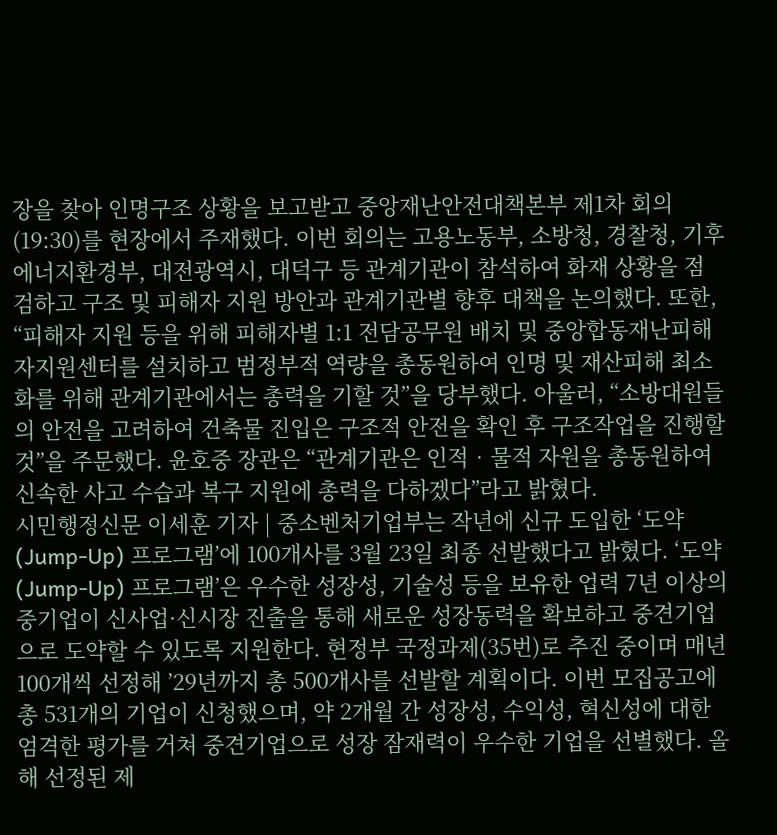장을 찾아 인명구조 상황을 보고받고 중앙재난안전대책본부 제1차 회의(19:30)를 현장에서 주재했다. 이번 회의는 고용노동부, 소방청, 경찰청, 기후에너지환경부, 대전광역시, 대덕구 등 관계기관이 참석하여 화재 상황을 점검하고 구조 및 피해자 지원 방안과 관계기관별 향후 대책을 논의했다. 또한, “피해자 지원 등을 위해 피해자별 1:1 전담공무원 배치 및 중앙합동재난피해자지원센터를 설치하고 범정부적 역량을 총동원하여 인명 및 재산피해 최소화를 위해 관계기관에서는 총력을 기할 것”을 당부했다. 아울러, “소방대원들의 안전을 고려하여 건축물 진입은 구조적 안전을 확인 후 구조작업을 진행할 것”을 주문했다. 윤호중 장관은 “관계기관은 인적‧물적 자원을 총동원하여 신속한 사고 수습과 복구 지원에 총력을 다하겠다”라고 밝혔다.
시민행정신문 이세훈 기자 | 중소벤처기업부는 작년에 신규 도입한 ‘도약(Jump-Up) 프로그램’에 100개사를 3월 23일 최종 선발했다고 밝혔다. ‘도약(Jump-Up) 프로그램’은 우수한 성장성, 기술성 등을 보유한 업력 7년 이상의 중기업이 신사업·신시장 진출을 통해 새로운 성장동력을 확보하고 중견기업으로 도약할 수 있도록 지원한다. 현정부 국정과제(35번)로 추진 중이며 매년 100개씩 선정해 ’29년까지 총 500개사를 선발할 계획이다. 이번 모집공고에 총 531개의 기업이 신청했으며, 약 2개월 간 성장성, 수익성, 혁신성에 대한 엄격한 평가를 거쳐 중견기업으로 성장 잠재력이 우수한 기업을 선별했다. 올해 선정된 제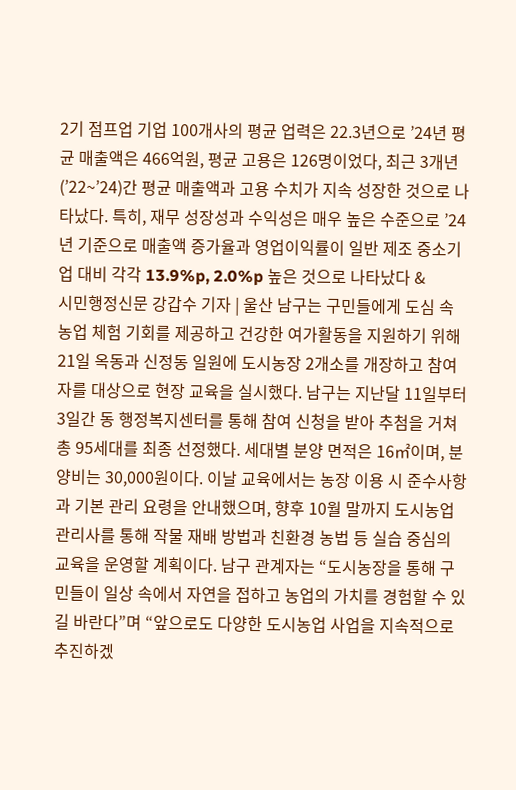2기 점프업 기업 100개사의 평균 업력은 22.3년으로 ’24년 평균 매출액은 466억원, 평균 고용은 126명이었다, 최근 3개년(’22~’24)간 평균 매출액과 고용 수치가 지속 성장한 것으로 나타났다. 특히, 재무 성장성과 수익성은 매우 높은 수준으로 ’24년 기준으로 매출액 증가율과 영업이익률이 일반 제조 중소기업 대비 각각 13.9%p, 2.0%p 높은 것으로 나타났다 &
시민행정신문 강갑수 기자 | 울산 남구는 구민들에게 도심 속 농업 체험 기회를 제공하고 건강한 여가활동을 지원하기 위해 21일 옥동과 신정동 일원에 도시농장 2개소를 개장하고 참여자를 대상으로 현장 교육을 실시했다. 남구는 지난달 11일부터 3일간 동 행정복지센터를 통해 참여 신청을 받아 추첨을 거쳐 총 95세대를 최종 선정했다. 세대별 분양 면적은 16㎡이며, 분양비는 30,000원이다. 이날 교육에서는 농장 이용 시 준수사항과 기본 관리 요령을 안내했으며, 향후 10월 말까지 도시농업관리사를 통해 작물 재배 방법과 친환경 농법 등 실습 중심의 교육을 운영할 계획이다. 남구 관계자는 “도시농장을 통해 구민들이 일상 속에서 자연을 접하고 농업의 가치를 경험할 수 있길 바란다”며 “앞으로도 다양한 도시농업 사업을 지속적으로 추진하겠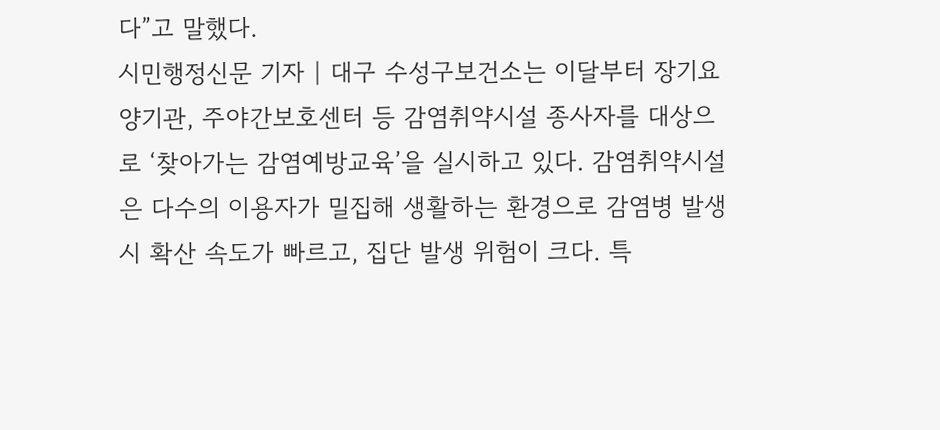다”고 말했다.
시민행정신문 기자 | 대구 수성구보건소는 이달부터 장기요양기관, 주야간보호센터 등 감염취약시설 종사자를 대상으로 ‘찾아가는 감염예방교육’을 실시하고 있다. 감염취약시설은 다수의 이용자가 밀집해 생활하는 환경으로 감염병 발생 시 확산 속도가 빠르고, 집단 발생 위험이 크다. 특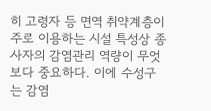히 고령자 등 면역 취약계층이 주로 이용하는 시설 특성상 종사자의 감염관리 역량이 무엇보다 중요하다. 이에 수성구는 감염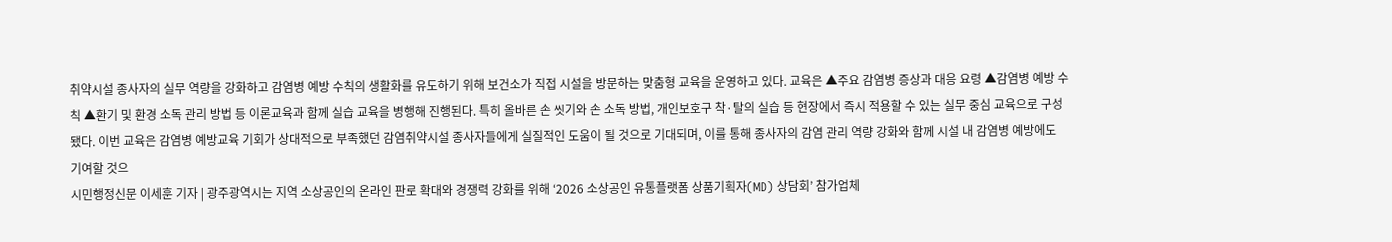취약시설 종사자의 실무 역량을 강화하고 감염병 예방 수칙의 생활화를 유도하기 위해 보건소가 직접 시설을 방문하는 맞춤형 교육을 운영하고 있다. 교육은 ▲주요 감염병 증상과 대응 요령 ▲감염병 예방 수칙 ▲환기 및 환경 소독 관리 방법 등 이론교육과 함께 실습 교육을 병행해 진행된다. 특히 올바른 손 씻기와 손 소독 방법, 개인보호구 착·탈의 실습 등 현장에서 즉시 적용할 수 있는 실무 중심 교육으로 구성됐다. 이번 교육은 감염병 예방교육 기회가 상대적으로 부족했던 감염취약시설 종사자들에게 실질적인 도움이 될 것으로 기대되며, 이를 통해 종사자의 감염 관리 역량 강화와 함께 시설 내 감염병 예방에도 기여할 것으
시민행정신문 이세훈 기자 | 광주광역시는 지역 소상공인의 온라인 판로 확대와 경쟁력 강화를 위해 ‘2026 소상공인 유통플랫폼 상품기획자(MD) 상담회’ 참가업체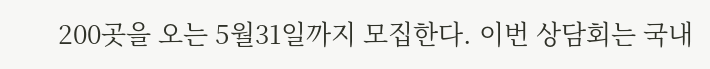200곳을 오는 5월31일까지 모집한다. 이번 상담회는 국내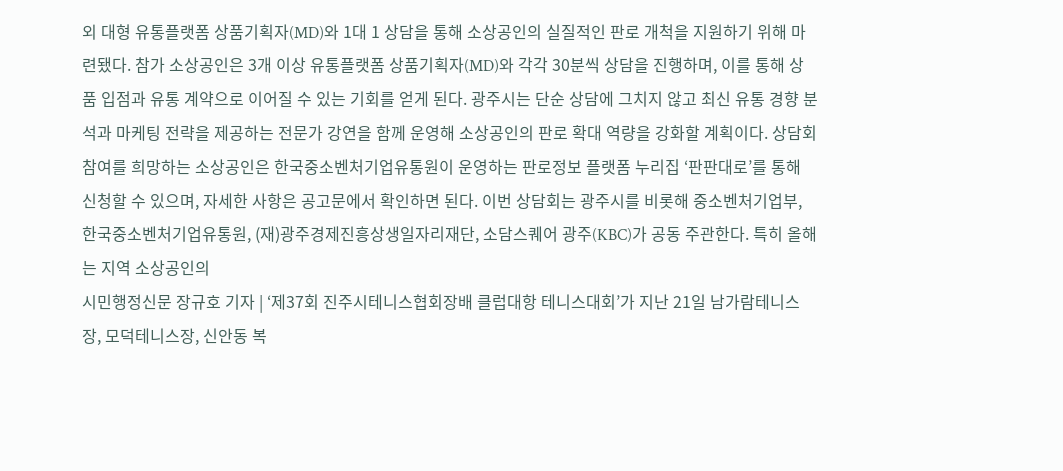외 대형 유통플랫폼 상품기획자(MD)와 1대 1 상담을 통해 소상공인의 실질적인 판로 개척을 지원하기 위해 마련됐다. 참가 소상공인은 3개 이상 유통플랫폼 상품기획자(MD)와 각각 30분씩 상담을 진행하며, 이를 통해 상품 입점과 유통 계약으로 이어질 수 있는 기회를 얻게 된다. 광주시는 단순 상담에 그치지 않고 최신 유통 경향 분석과 마케팅 전략을 제공하는 전문가 강연을 함께 운영해 소상공인의 판로 확대 역량을 강화할 계획이다. 상담회 참여를 희망하는 소상공인은 한국중소벤처기업유통원이 운영하는 판로정보 플랫폼 누리집 ‘판판대로’를 통해 신청할 수 있으며, 자세한 사항은 공고문에서 확인하면 된다. 이번 상담회는 광주시를 비롯해 중소벤처기업부, 한국중소벤처기업유통원, (재)광주경제진흥상생일자리재단, 소담스퀘어 광주(KBC)가 공동 주관한다. 특히 올해는 지역 소상공인의
시민행정신문 장규호 기자 | ‘제37회 진주시테니스협회장배 클럽대항 테니스대회’가 지난 21일 남가람테니스장, 모덕테니스장, 신안동 복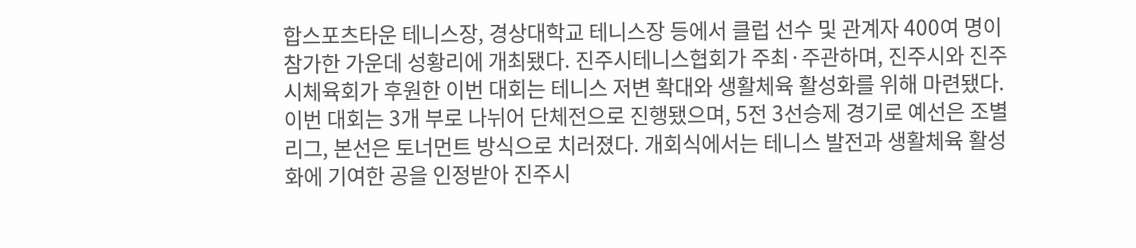합스포츠타운 테니스장, 경상대학교 테니스장 등에서 클럽 선수 및 관계자 400여 명이 참가한 가운데 성황리에 개최됐다. 진주시테니스협회가 주최·주관하며, 진주시와 진주시체육회가 후원한 이번 대회는 테니스 저변 확대와 생활체육 활성화를 위해 마련됐다. 이번 대회는 3개 부로 나뉘어 단체전으로 진행됐으며, 5전 3선승제 경기로 예선은 조별리그, 본선은 토너먼트 방식으로 치러졌다. 개회식에서는 테니스 발전과 생활체육 활성화에 기여한 공을 인정받아 진주시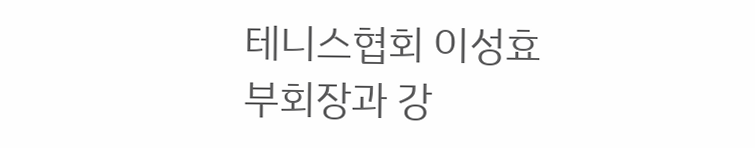테니스협회 이성효 부회장과 강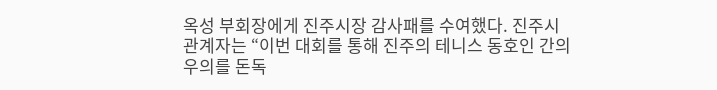옥성 부회장에게 진주시장 감사패를 수여했다. 진주시 관계자는 “이번 대회를 통해 진주의 테니스 동호인 간의 우의를 돈독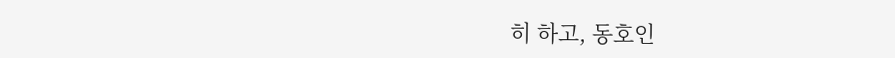히 하고, 동호인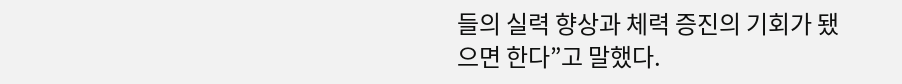들의 실력 향상과 체력 증진의 기회가 됐으면 한다”고 말했다.